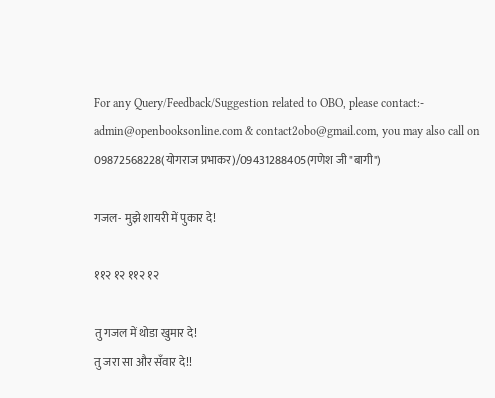For any Query/Feedback/Suggestion related to OBO, please contact:- admin@openbooksonline.com & contact2obo@gmail.com, you may also call on 09872568228(योगराज प्रभाकर)/09431288405(गणेश जी "बागी")

गजल- मुझे शायरी में पुकार दे!

११२ १२ ११२ १२

तु गजल में थोडा खुमार दे!
तु जरा सा और सँवार दे!!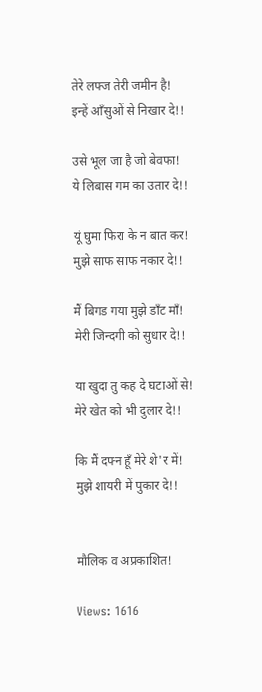तेरे लफ्ज तेरी जमीन है!
इन्हें आँसुओं से निखार दे!!

उसे भूल जा है जो बेवफा!
ये लिबास गम का उतार दे!!

यूं घुमा फिरा के न बात कर!
मुझे साफ साफ नकार दे!!

मैं बिगड गया मुझे डाँट माँ!
मेरी जिन्दगी को सुधार दे!!

या खुदा तु कह दे घटाओं से!
मेरे खेत को भी दुलार दे!!

कि मैं दफ्न हूँ मेरे शे'र में!
मुझे शायरी में पुकार दे!!


मौलिक व अप्रकाशित!

Views: 1616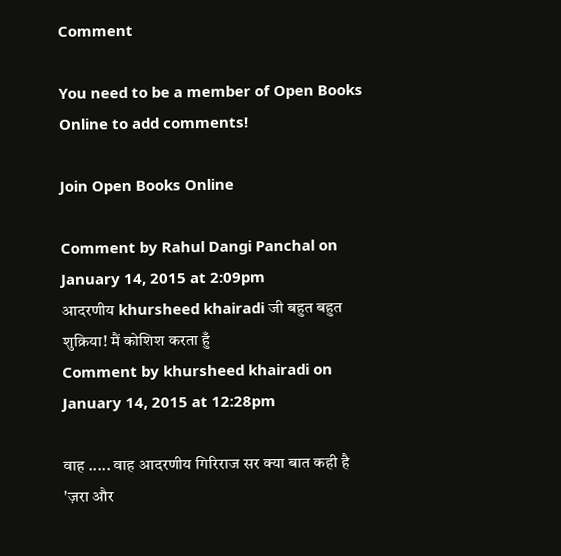Comment

You need to be a member of Open Books Online to add comments!

Join Open Books Online

Comment by Rahul Dangi Panchal on January 14, 2015 at 2:09pm
आदरणीय khursheed khairadi जी बहुत बहुत शुक्रिया! मैं कोशिश करता हुँ
Comment by khursheed khairadi on January 14, 2015 at 12:28pm

वाह ..... वाह आदरणीय गिरिराज सर क्या बात कही है 'ज़रा और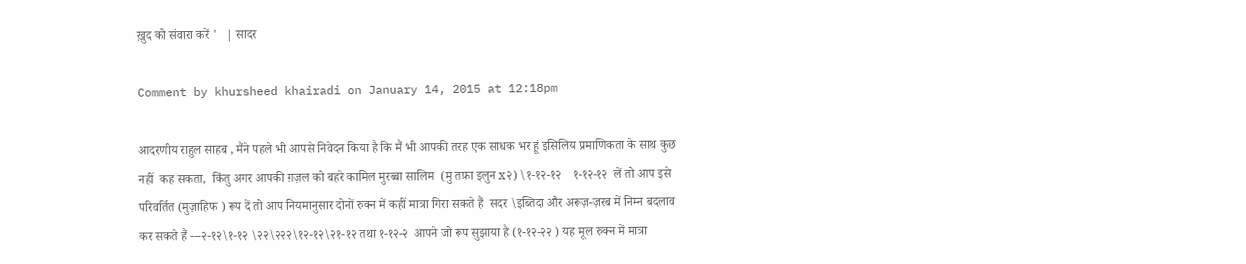ख़ुद को संवारा करें '   | सादर

Comment by khursheed khairadi on January 14, 2015 at 12:18pm

आदरणीय राहुल साहब , मैंने पहले भी आपसे निवेदन किया है कि मैं भी आपकी तरह एक साधक भर हूं इसिलिय प्रमाणिकता के साथ कुछ नहीं  कह सकता,  किंतु अगर आपकी ग़ज़ल को बहरे कामिल मुरब्बा सालिम  (मु तफ़ा इलुन x२) \१-१२-१२    १-१२-१२  लें तो आप इसे परिवर्तित (मुज़ाहिफ ) रूप दें तो आप नियमानुसार दोनों रुक्न में कहीं मात्रा गिरा सकते हैं  सदर \इब्तिदा और अरूज़-ज़रब में निम्न बदलाव कर सकते हैं ---२-१२\१-१२ \२२\२२२\१२-१२\२१-१२ तथा १-१२-२  आपने जो रूप सुझाया है (१-१२-२२ ) यह मूल रुक्न में मात्रा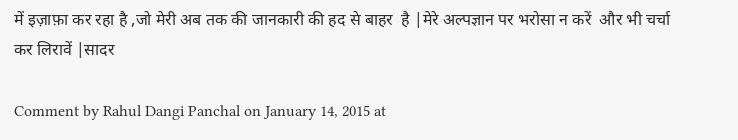में इज़ाफ़ा कर रहा है ,जो मेरी अब तक की जानकारी की हद से बाहर  है |मेरे अल्पज्ञान पर भरोसा न करें  और भी चर्चा कर लिरावें |सादर

Comment by Rahul Dangi Panchal on January 14, 2015 at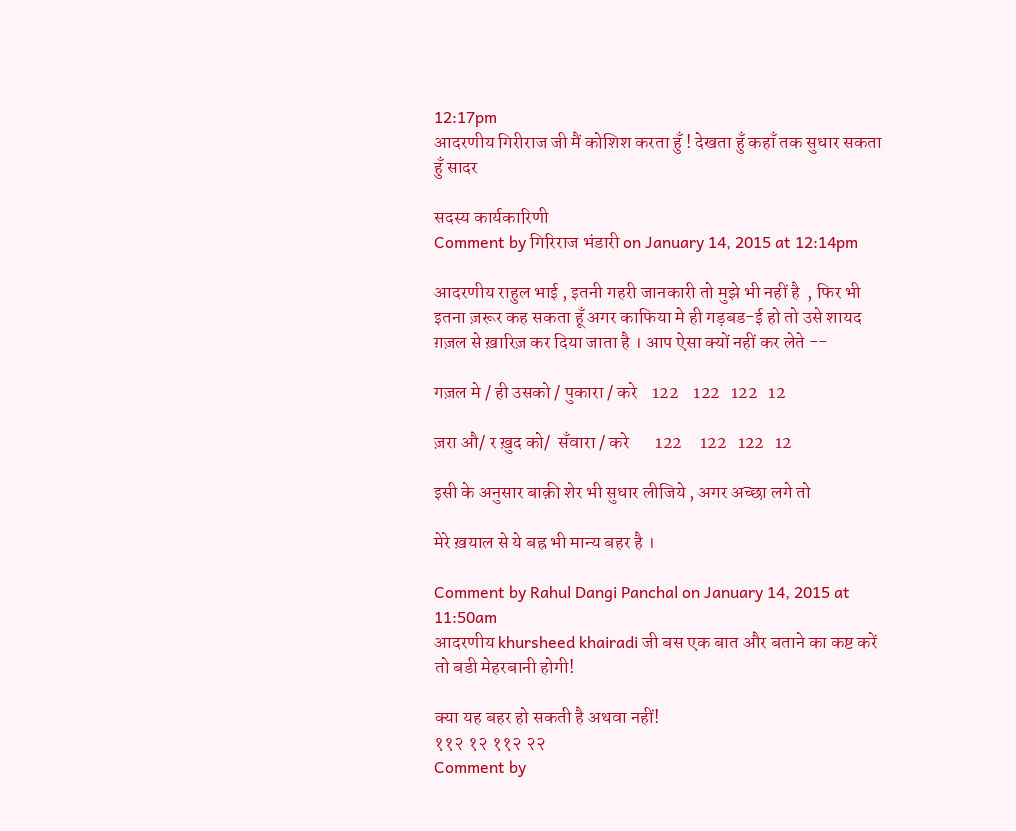12:17pm
आदरणीय गिरीराज जी मैं कोशिश करता हुँ ! देखता हुँ कहाँ तक सुधार सकता हुँ सादर

सदस्य कार्यकारिणी
Comment by गिरिराज भंडारी on January 14, 2015 at 12:14pm

आदरणीय राहुल भाई , इतनी गहरी जानकारी तो मुझे भी नहीं है  , फिर भी इतना ज़रूर कह सकता हूँ अगर काफिया मे ही गड़बड-ई हो तो उसे शायद ग़ज़ल से ख़ारिज़ कर दिया जाता है । आप ऐसा क्यों नहीं कर लेते --

गज़ल मे / ही उसको / पुकारा / करे    122    122   122   12

ज़रा औ/ र ख़ुद को/  सँवारा / करे       122     122   122   12

इसी के अनुसार बाक़ी शेर भी सुधार लीजिये , अगर अच्छा लगे तो

मेरे ख़याल से ये बह्र भी मान्य बहर है ।

Comment by Rahul Dangi Panchal on January 14, 2015 at 11:50am
आदरणीय khursheed khairadi जी बस एक बात और बताने का कष्ट करें तो बडी मेहरबानी होगी!

क्या यह बहर हो सकती है अथवा नहीं!
११२ १२ ११२ २२
Comment by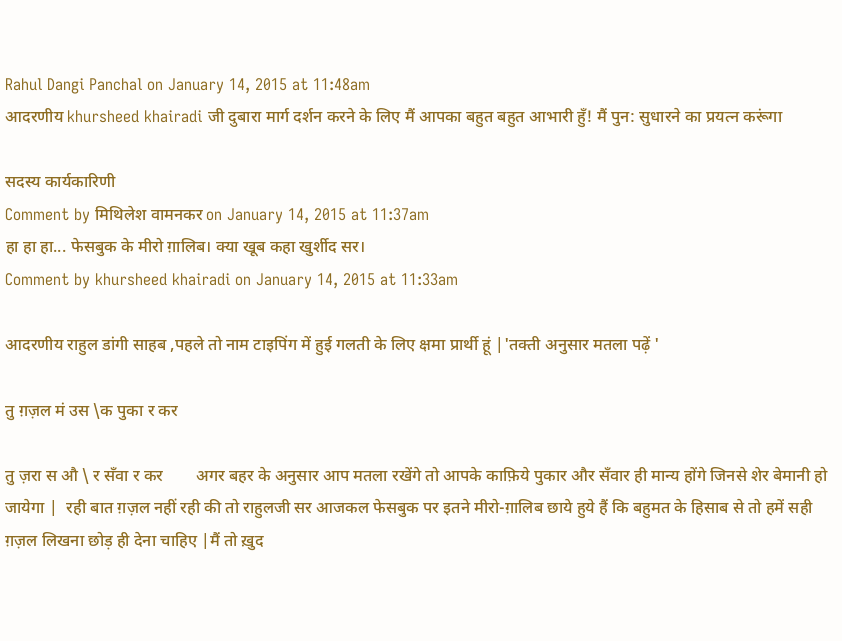Rahul Dangi Panchal on January 14, 2015 at 11:48am
आदरणीय khursheed khairadi जी दुबारा मार्ग दर्शन करने के लिए मैं आपका बहुत बहुत आभारी हुँ! मैं पुन: सुधारने का प्रयत्न करूंगा

सदस्य कार्यकारिणी
Comment by मिथिलेश वामनकर on January 14, 2015 at 11:37am
हा हा हा... फेसबुक के मीरो ग़ालिब। क्या खूब कहा खुर्शीद सर।
Comment by khursheed khairadi on January 14, 2015 at 11:33am

आदरणीय राहुल डांगी साहब ,पहले तो नाम टाइपिंग में हुई गलती के लिए क्षमा प्रार्थी हूं |'तक्ती अनुसार मतला पढ़ें '

तु ग़ज़ल मं उस \क पुका र कर

तु ज़रा स औ \ र सँवा र कर        अगर बहर के अनुसार आप मतला रखेंगे तो आपके काफ़िये पुकार और सँवार ही मान्य होंगे जिनसे शेर बेमानी हो जायेगा |  रही बात ग़ज़ल नहीं रही की तो राहुलजी सर आजकल फेसबुक पर इतने मीरो-ग़ालिब छाये हुये हैं कि बहुमत के हिसाब से तो हमें सही ग़ज़ल लिखना छोड़ ही देना चाहिए |मैं तो ख़ुद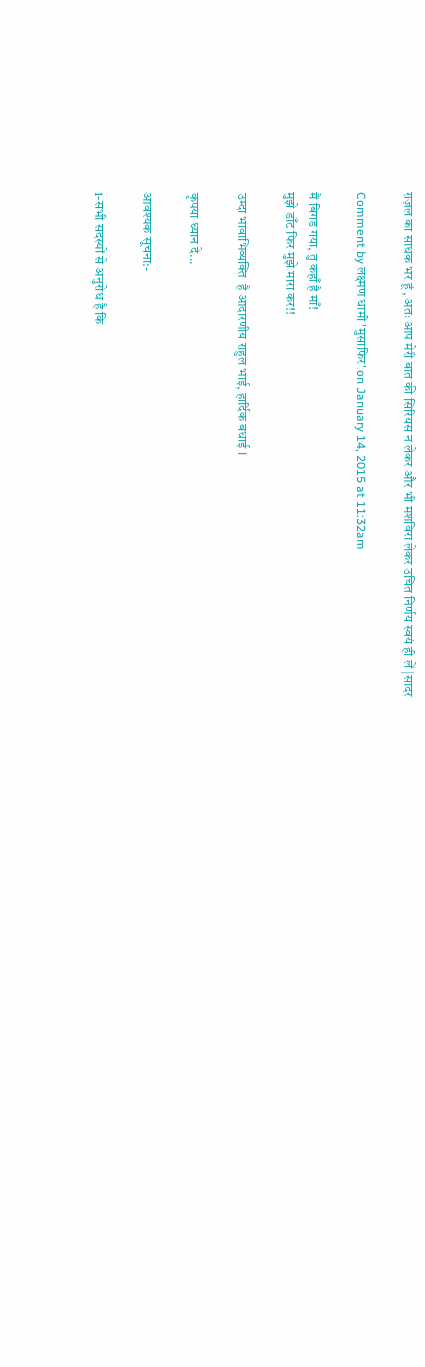ग़ज़ल का साधक भर हूं , अतः आप मेरी बात की सिरियस न लेकर और भी मशविरा लेकर उचित निर्णय स्वयं ही लें |सादर

Comment by लक्ष्मण धामी 'मुसाफिर' on January 14, 2015 at 11:32am

मैं बिगड गया, तु कहाँ है माँ!
मुझे डाँट फिर मुझे मारा कर!!

उम्दा भावाभिव्यक्ति  है आदारणीय राहुल भाई, हार्दिक बधाई l

कृपया ध्यान दे...

आवश्यक सूचना:-

1-सभी सदस्यों से अनुरोध है कि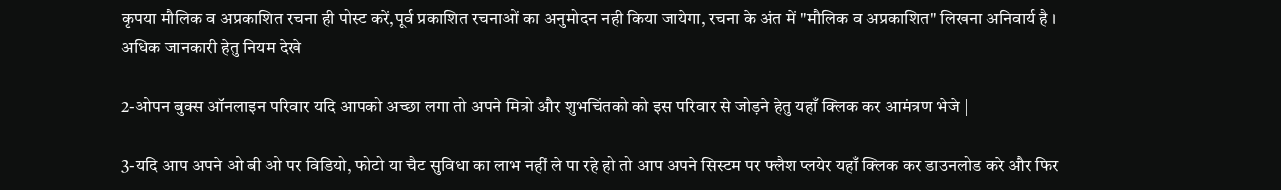कृपया मौलिक व अप्रकाशित रचना ही पोस्ट करें,पूर्व प्रकाशित रचनाओं का अनुमोदन नही किया जायेगा, रचना के अंत में "मौलिक व अप्रकाशित" लिखना अनिवार्य है । अधिक जानकारी हेतु नियम देखे

2-ओपन बुक्स ऑनलाइन परिवार यदि आपको अच्छा लगा तो अपने मित्रो और शुभचिंतको को इस परिवार से जोड़ने हेतु यहाँ क्लिक कर आमंत्रण भेजे |

3-यदि आप अपने ओ बी ओ पर विडियो, फोटो या चैट सुविधा का लाभ नहीं ले पा रहे हो तो आप अपने सिस्टम पर फ्लैश प्लयेर यहाँ क्लिक कर डाउनलोड करे और फिर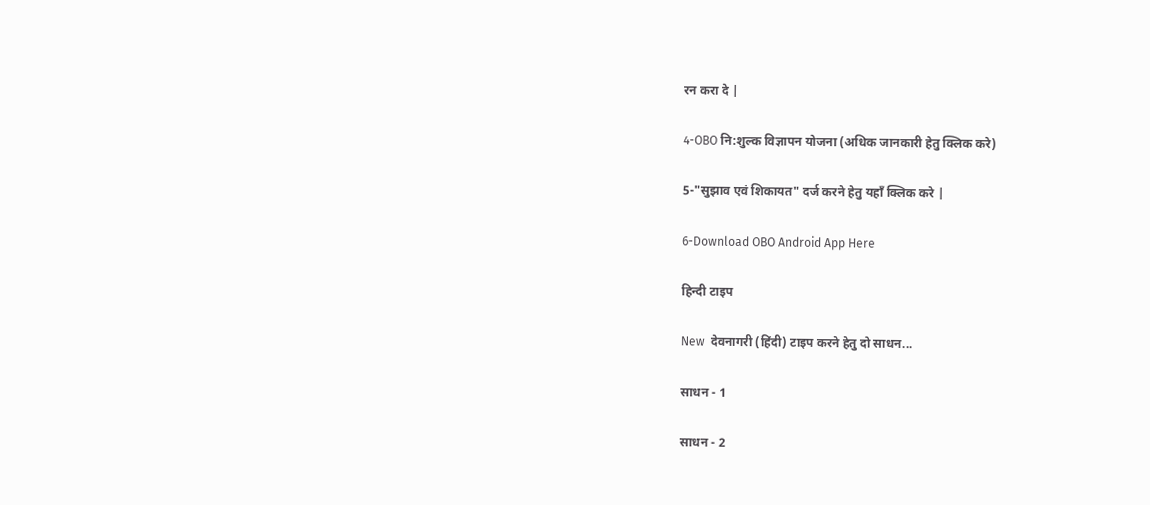रन करा दे |

4-OBO नि:शुल्क विज्ञापन योजना (अधिक जानकारी हेतु क्लिक करे)

5-"सुझाव एवं शिकायत" दर्ज करने हेतु यहाँ क्लिक करे |

6-Download OBO Android App Here

हिन्दी टाइप

New  देवनागरी (हिंदी) टाइप करने हेतु दो साधन...

साधन - 1

साधन - 2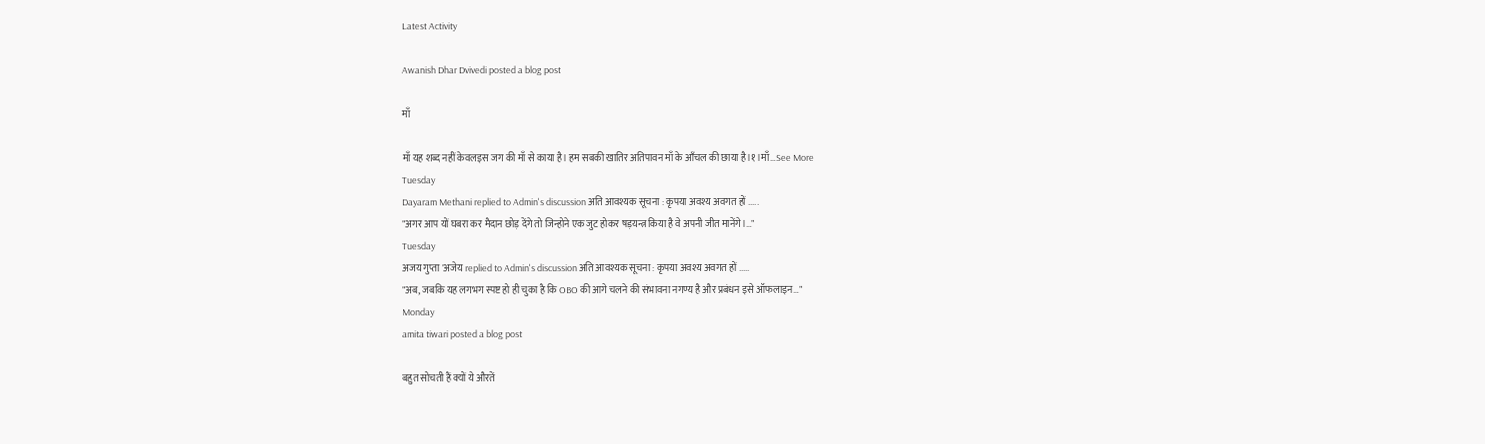Latest Activity

Awanish Dhar Dvivedi posted a blog post

माँ

माँ यह शब्द नहीं केवलइस जग की माँ से काया है। हम सबकी खातिर अतिपावन माँ के आँचल की छाया है।१।माँ…See More
Tuesday
Dayaram Methani replied to Admin's discussion अति आवश्यक सूचना : कृपया अवश्य अवगत हों .....
"अगर आप यों घबरा कर मैदान छोड़ देंगे तो जिन्होने एक जुट होकर षड़यन्त्र किया है वे अपनी जीत मानेंगे।…"
Tuesday
अजय गुप्ता 'अजेय replied to Admin's discussion अति आवश्यक सूचना : कृपया अवश्य अवगत हों .....
"अब, जबकि यह लगभग स्पष्ट हो ही चुका है कि OBO की आगे चलने की संभावना नगण्य है और प्रबंधन इसे ऑफलाइन…"
Monday
amita tiwari posted a blog post

बहुत सोचती हैं क्यों ये औरतें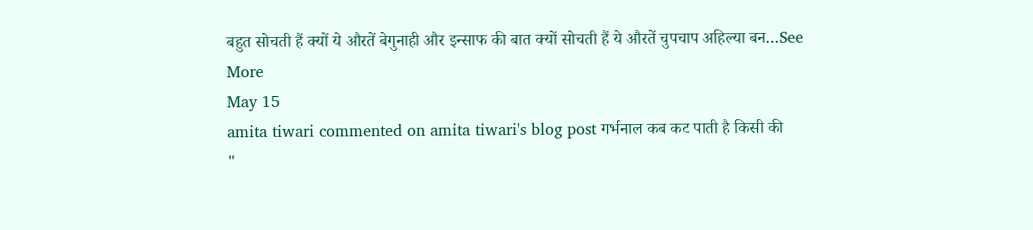बहुत सोचती हैं क्यों ये औरतें बेगुनाही और इन्साफ की बात क्यों सोचती हैं ये औरतें चुपचाप अहिल्या बन…See More
May 15
amita tiwari commented on amita tiwari's blog post गर्भनाल कब कट पाती है किसी की
"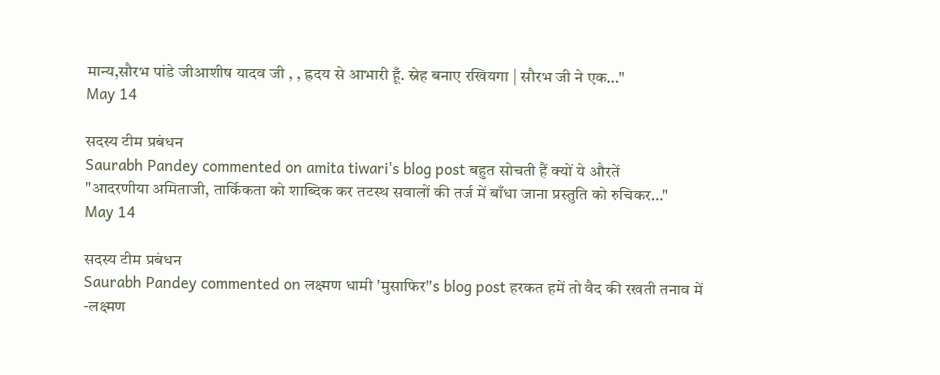मान्य,सौरभ पांडे जीआशीष यादव जी , , ह्रदय से आभारी हूँ. स्नेह बनाए रखियगा | सौरभ जी ने एक…"
May 14

सदस्य टीम प्रबंधन
Saurabh Pandey commented on amita tiwari's blog post बहुत सोचती हैं क्यों ये औरतें
"आदरणीया अमिताजी, तार्किकता को शाब्दिक कर तटस्थ सवालों की तर्ज में बाँधा जाना प्रस्तुति को रुचिकर…"
May 14

सदस्य टीम प्रबंधन
Saurabh Pandey commented on लक्ष्मण धामी 'मुसाफिर''s blog post हरकत हमें तो वैद की रखती तनाव में -लक्ष्मण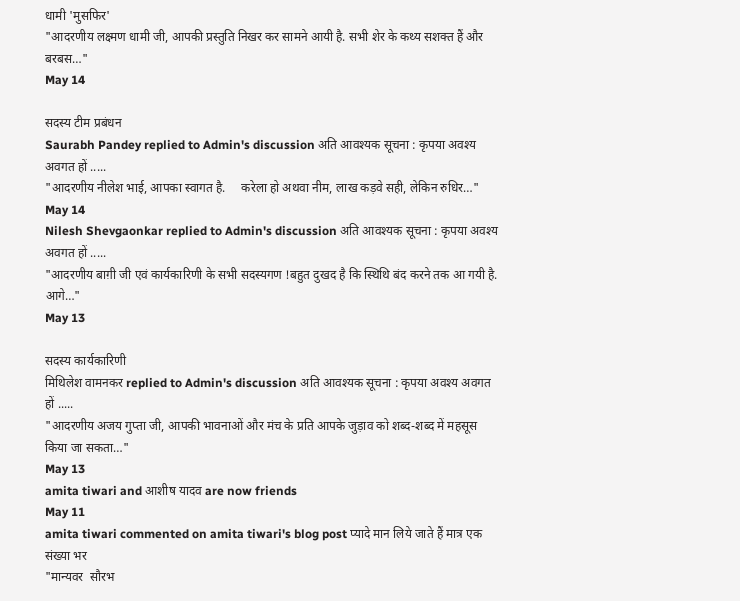धामी 'मुसफिर'
"आदरणीय लक्ष्मण धामी जी, आपकी प्रस्तुति निखर कर सामने आयी है. सभी शेर के कथ्य सशक्त हैं और बरबस…"
May 14

सदस्य टीम प्रबंधन
Saurabh Pandey replied to Admin's discussion अति आवश्यक सूचना : कृपया अवश्य अवगत हों .....
"आदरणीय नीलेश भाई, आपका स्वागत है.     करेला हो अथवा नीम, लाख कड़वे सही, लेकिन रुधिर…"
May 14
Nilesh Shevgaonkar replied to Admin's discussion अति आवश्यक सूचना : कृपया अवश्य अवगत हों .....
"आदरणीय बाग़ी जी एवं कार्यकारिणी के सभी सदस्यगण !बहुत दुखद है कि स्थिथि बंद करने तक आ गयी है. आगे…"
May 13

सदस्य कार्यकारिणी
मिथिलेश वामनकर replied to Admin's discussion अति आवश्यक सूचना : कृपया अवश्य अवगत हों .....
"आदरणीय अजय गुप्ता जी, आपकी भावनाओं और मंच के प्रति आपके जुड़ाव को शब्द-शब्द में महसूस किया जा सकता…"
May 13
amita tiwari and आशीष यादव are now friends
May 11
amita tiwari commented on amita tiwari's blog post प्यादे मान लिये जाते हैं मात्र एक संख्या भर
"मान्यवर  सौरभ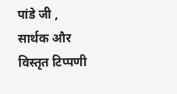पांडे जी , सार्थक और विस्तृत टिप्पणी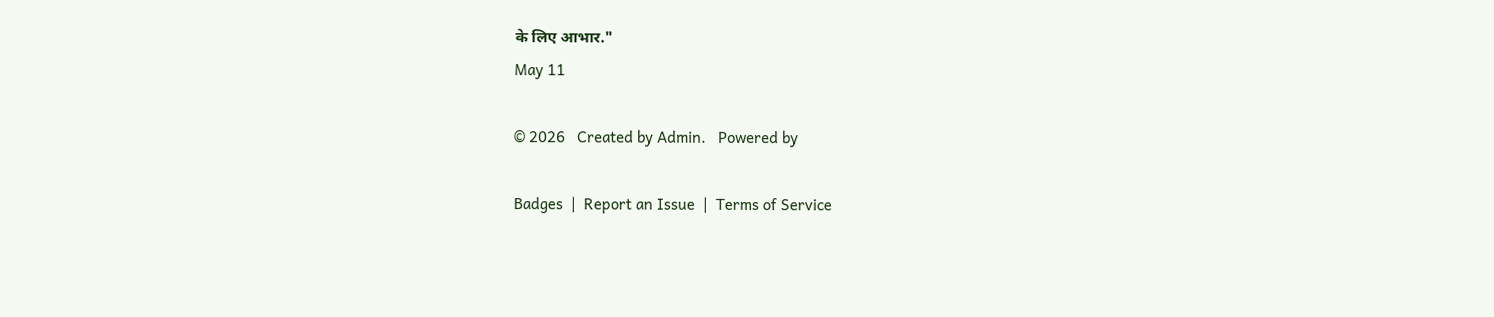के लिए आभार."
May 11

© 2026   Created by Admin.   Powered by

Badges  |  Report an Issue  |  Terms of Service